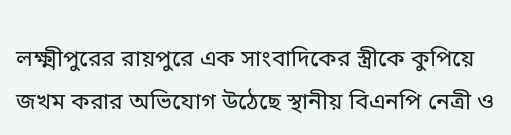লক্ষ্মীপুরের রায়পুরে এক সাংবাদিকের স্ত্রীকে কুপিয়ে জখম করার অভিযোগ উঠেছে স্থানীয় বিএনপি নেত্রী ও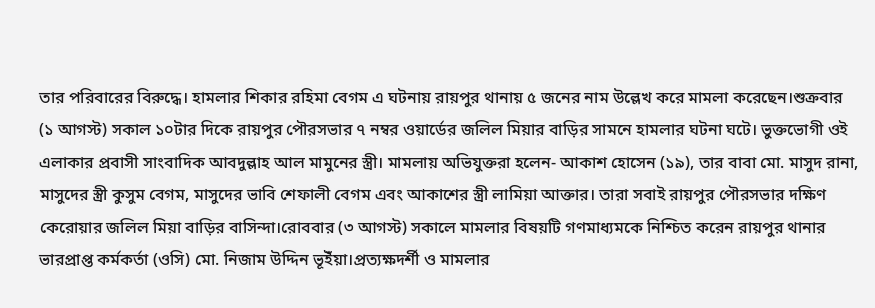তার পরিবারের বিরুদ্ধে। হামলার শিকার রহিমা বেগম এ ঘটনায় রায়পুর থানায় ৫ জনের নাম উল্লেখ করে মামলা করেছেন।শুক্রবার (১ আগস্ট) সকাল ১০টার দিকে রায়পুর পৌরসভার ৭ নম্বর ওয়ার্ডের জলিল মিয়ার বাড়ির সামনে হামলার ঘটনা ঘটে। ভুক্তভোগী ওই এলাকার প্রবাসী সাংবাদিক আবদুল্লাহ আল মামুনের স্ত্রী। মামলায় অভিযুক্তরা হলেন- আকাশ হোসেন (১৯), তার বাবা মো. মাসুদ রানা, মাসুদের স্ত্রী কুসুম বেগম, মাসুদের ভাবি শেফালী বেগম এবং আকাশের স্ত্রী লামিয়া আক্তার। তারা সবাই রায়পুর পৌরসভার দক্ষিণ কেরোয়ার জলিল মিয়া বাড়ির বাসিন্দা।রোববার (৩ আগস্ট) সকালে মামলার বিষয়টি গণমাধ্যমকে নিশ্চিত করেন রায়পুর থানার ভারপ্রাপ্ত কর্মকর্তা (ওসি) মো. নিজাম উদ্দিন ভূইঁয়া।প্রত্যক্ষদর্শী ও মামলার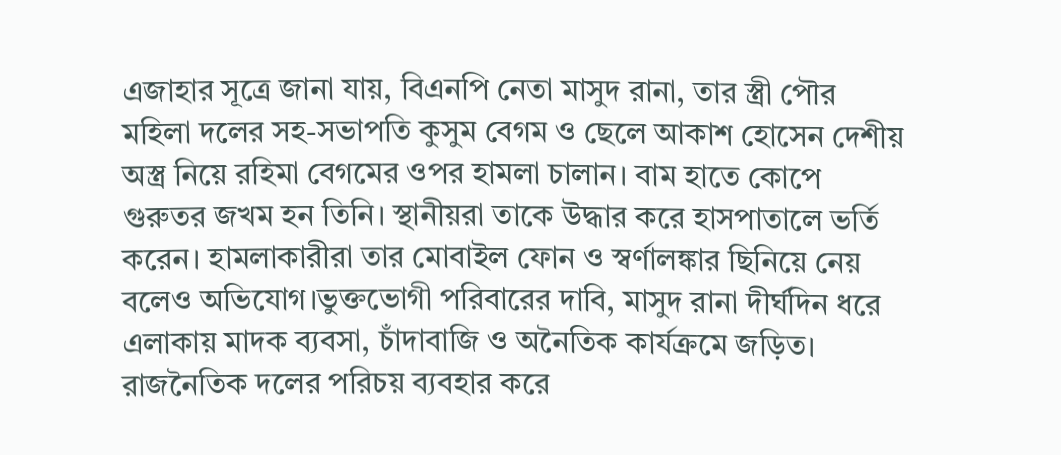এজাহার সূত্রে জানা যায়, বিএনপি নেতা মাসুদ রানা, তার স্ত্রী পৌর মহিলা দলের সহ-সভাপতি কুসুম বেগম ও ছেলে আকাশ হোসেন দেশীয় অস্ত্র নিয়ে রহিমা বেগমের ওপর হামলা চালান। বাম হাতে কোপে গুরুতর জখম হন তিনি। স্থানীয়রা তাকে উদ্ধার করে হাসপাতালে ভর্তি করেন। হামলাকারীরা তার মোবাইল ফোন ও স্বর্ণালঙ্কার ছিনিয়ে নেয় বলেও অভিযোগ।ভুক্তভোগী পরিবারের দাবি, মাসুদ রানা দীর্ঘদিন ধরে এলাকায় মাদক ব্যবসা, চাঁদাবাজি ও অনৈতিক কার্যক্রমে জড়িত। রাজনৈতিক দলের পরিচয় ব্যবহার করে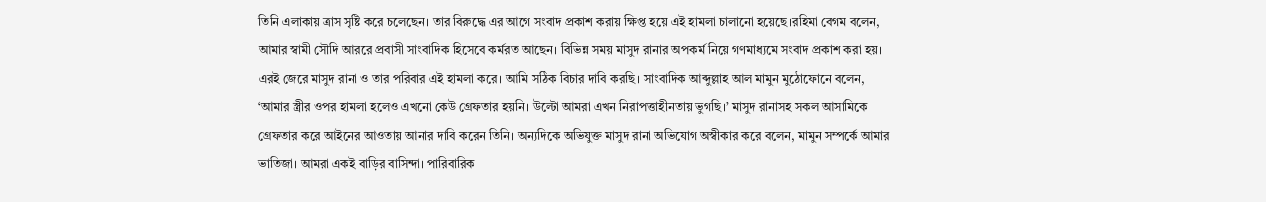তিনি এলাকায় ত্রাস সৃষ্টি করে চলেছেন। তার বিরুদ্ধে এর আগে সংবাদ প্রকাশ করায় ক্ষিপ্ত হয়ে এই হামলা চালানো হয়েছে।রহিমা বেগম বলেন, আমার স্বামী সৌদি আররে প্রবাসী সাংবাদিক হিসেবে কর্মরত আছেন। বিভিন্ন সময় মাসুদ রানার অপকর্ম নিয়ে গণমাধ্যমে সংবাদ প্রকাশ করা হয়। এরই জেরে মাসুদ রানা ও তার পরিবার এই হামলা করে। আমি সঠিক বিচার দাবি করছি। সাংবাদিক আব্দুল্লাহ আল মামুন মুঠোফোনে বলেন, ‘আমার স্ত্রীর ওপর হামলা হলেও এখনো কেউ গ্রেফতার হয়নি। উল্টো আমরা এখন নিরাপত্তাহীনতায় ভুগছি।’ মাসুদ রানাসহ সকল আসামিকে গ্রেফতার করে আইনের আওতায় আনার দাবি করেন তিনি। অন্যদিকে অভিযুক্ত মাসুদ রানা অভিযোগ অস্বীকার করে বলেন, মামুন সম্পর্কে আমার ভাতিজা। আমরা একই বাড়ির বাসিন্দা। পারিবারিক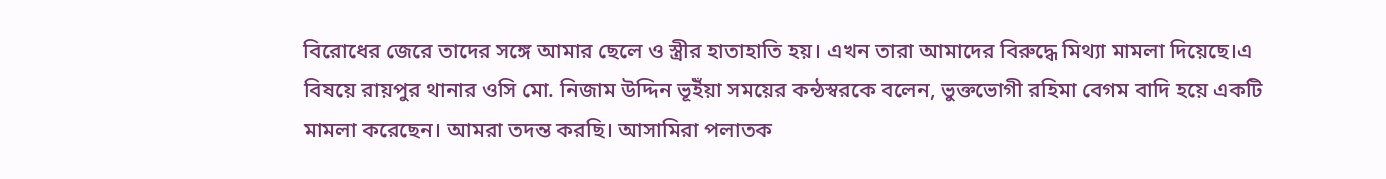বিরোধের জেরে তাদের সঙ্গে আমার ছেলে ও স্ত্রীর হাতাহাতি হয়। এখন তারা আমাদের বিরুদ্ধে মিথ্যা মামলা দিয়েছে।এ বিষয়ে রায়পুর থানার ওসি মো. নিজাম উদ্দিন ভূইঁয়া সময়ের কন্ঠস্বরকে বলেন, ভুক্তভোগী রহিমা বেগম বাদি হয়ে একটি মামলা করেছেন। আমরা তদন্ত করছি। আসামিরা পলাতক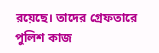রয়েছে। তাদের গ্রেফতারে পুলিশ কাজ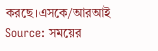করছে।এসকে/আরআই
Source: সময়ের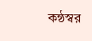কন্ঠস্বর